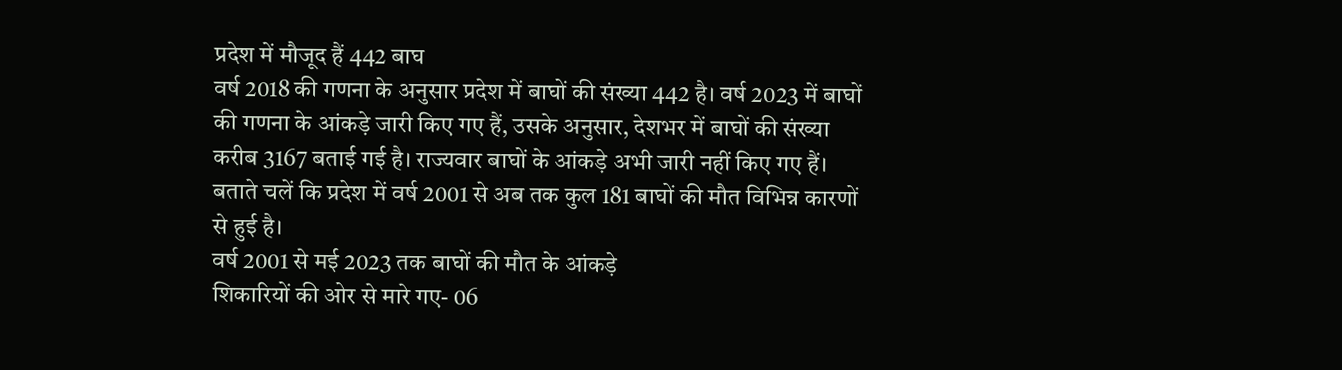प्रदेश में मौजूद हैं 442 बाघ
वर्ष 2018 की गणना के अनुसार प्रदेश में बाघों की संख्या 442 है। वर्ष 2023 में बाघों की गणना के आंकड़े जारी किए गए हैं, उसके अनुसार, देशभर में बाघों की संख्या करीब 3167 बताई गई है। राज्यवार बाघों के आंकड़े अभी जारी नहीं किए गए हैं। बताते चलें कि प्रदेश में वर्ष 2001 से अब तक कुल 181 बाघों की मौत विभिन्न कारणों से हुई है।
वर्ष 2001 से मई 2023 तक बाघों की मौत के आंकड़े
शिकारियों की ओर से मारे गए- 06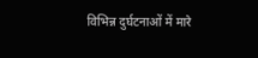विभिन्न दुर्घटनाओं में मारे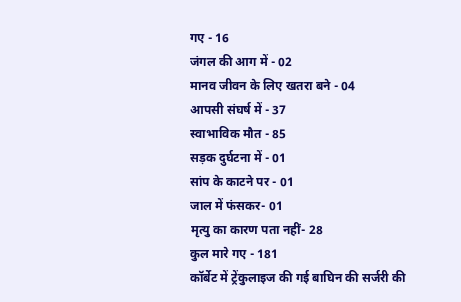गए - 16
जंगल की आग में - 02
मानव जीवन के लिए खतरा बने - 04
आपसी संघर्ष में - 37
स्वाभाविक मौत - 85
सड़क दुर्घटना में - 01
सांप के काटने पर - 01
जाल में फंसकर- 01
मृत्यु का कारण पता नहीं- 28
कुल मारे गए - 181
कॉर्बेट में ट्रेंकुलाइज की गई बाघिन की सर्जरी की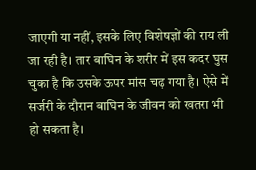जाएगी या नहीं, इसके लिए विशेषज्ञों की राय ली जा रही है। तार बाघिन के शरीर में इस कदर घुस चुका है कि उसके ऊपर मांस चढ़ गया है। ऐसे में सर्जरी के दौरान बाघिन के जीवन को खतरा भी हो सकता है।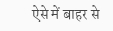ऐसे में बाहर से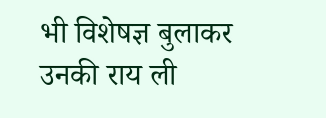भी विशेषज्ञ बुलाकर उनकी राय ली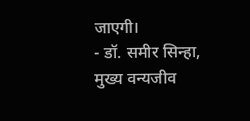जाएगी।
- डॉ. समीर सिन्हा, मुख्य वन्यजीव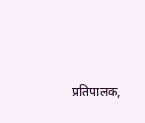प्रतिपालक,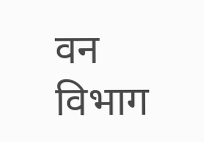वन विभाग